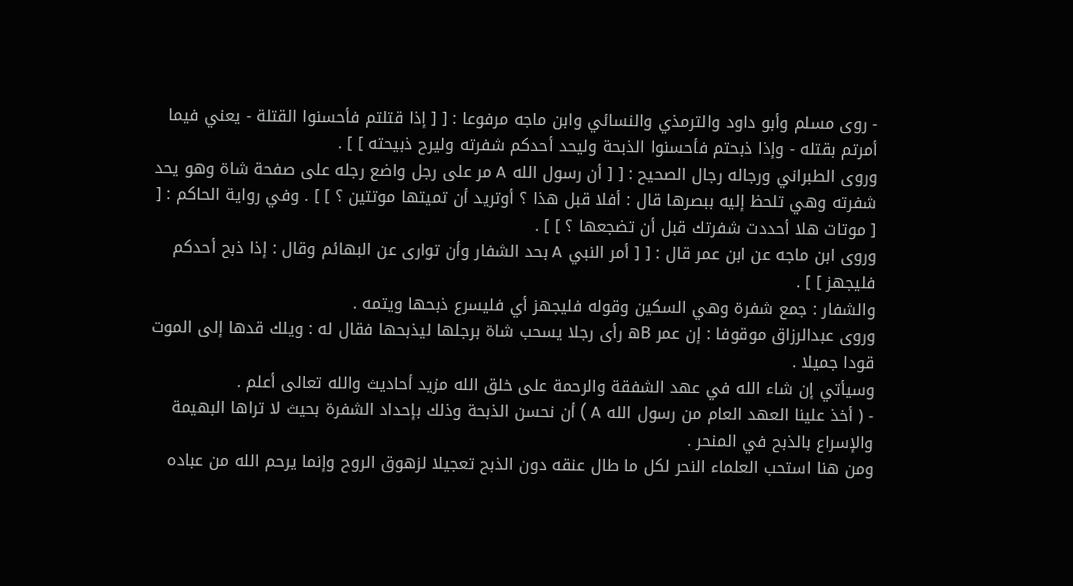- روى مسلم وأبو داود والترمذي والنسائي وابن ماجه مرفوعا : [ [ إذا قتلتم فأحسنوا القتلة - يعني فيما أمرتم بقتله - وإذا ذبحتم فأحسنوا الذبحة وليحد أحدكم شفرته وليرح ذبيحته ] ] .
وروى الطبراني ورجاله رجال الصحيح : [ [ أن رسول الله A مر على رجل واضع رجله على صفحة شاة وهو يحد شفرته وهي تلحظ إليه ببصرها قال : أفلا قبل هذا ؟ أوتريد أن تميتها موتتين ؟ ] ] . وفي رواية الحاكم : [ [ موتات هلا أحددت شفرتك قبل أن تضجعها ؟ ] ] .
وروى ابن ماجه عن ابن عمر قال : [ [ أمر النبي A بحد الشفار وأن توارى عن البهائم وقال : إذا ذبح أحدكم فليجهز ] ] .
والشفار : جمع شفرة وهي السكين وقوله فليجهز أي فليسرع ذبحها ويتمه .
وروى عبدالرزاق موقوفا : إن عمر Bه رأى رجلا يسحب شاة برجلها ليذبحها فقال له : ويلك قدها إلى الموت قودا جميلا .
وسيأتي إن شاء الله في عهد الشفقة والرحمة على خلق الله مزيد أحاديث والله تعالى أعلم .
- ( أخذ علينا العهد العام من رسول الله A ) أن نحسن الذبحة وذلك بإحداد الشفرة بحيث لا تراها البهيمة والإسراع بالذبح في المنحر .
ومن هنا استحب العلماء النحر لكل ما طال عنقه دون الذبح تعجيلا لزهوق الروح وإنما يرحم الله من عباده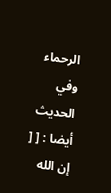الرحماء وفي الحديث أيضا : [ [ إن الله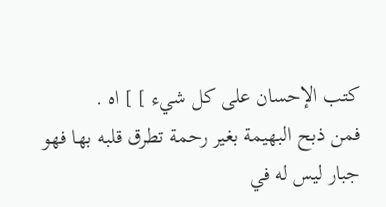كتب الإحسان على كل شيء ] ] اه .
فمن ذبح البهيمة بغير رحمة تطرق قلبه بها فهو جبار ليس له في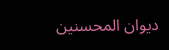ديوان المحسنين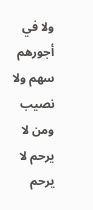ولا في أجورهم سهم ولا نصيب ومن لا يرحم لا يرحم